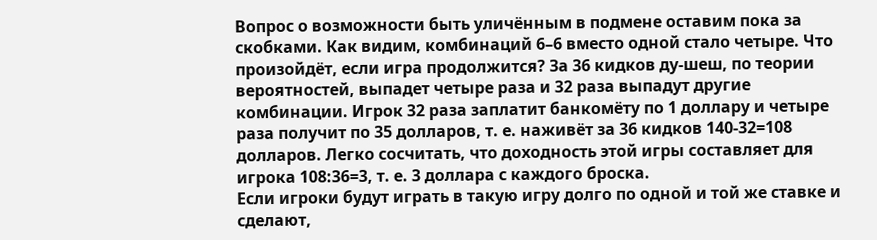Вопрос о возможности быть уличённым в подмене оставим пока за скобками. Как видим, комбинаций 6–6 вместо одной стало четыре. Что произойдёт, если игра продолжится? За 36 кидков ду-шеш, по теории вероятностей, выпадет четыре раза и 32 раза выпадут другие комбинации. Игрок 32 раза заплатит банкомёту по 1 доллару и четыре раза получит по 35 долларов, т. е. наживёт за 36 кидков 140-32=108 долларов. Легко сосчитать, что доходность этой игры составляет для игрока 108:36=3, т. е. 3 доллара с каждого броска.
Если игроки будут играть в такую игру долго по одной и той же ставке и сделают,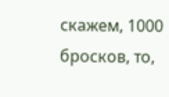скажем, 1000 бросков, то,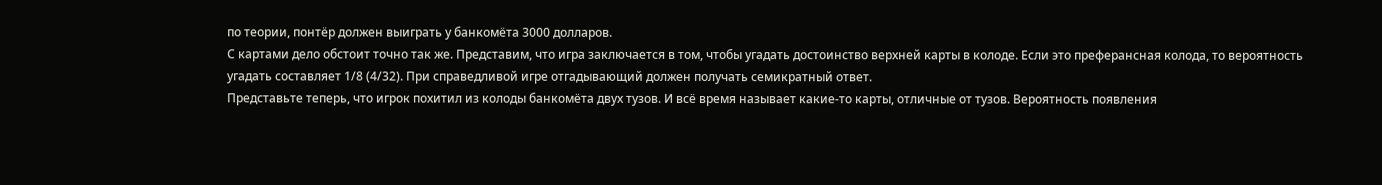по теории, понтёр должен выиграть у банкомёта 3000 долларов.
С картами дело обстоит точно так же. Представим, что игра заключается в том, чтобы угадать достоинство верхней карты в колоде. Если это преферансная колода, то вероятность угадать составляет 1/8 (4/32). При справедливой игре отгадывающий должен получать семикратный ответ.
Представьте теперь, что игрок похитил из колоды банкомёта двух тузов. И всё время называет какие-то карты, отличные от тузов. Вероятность появления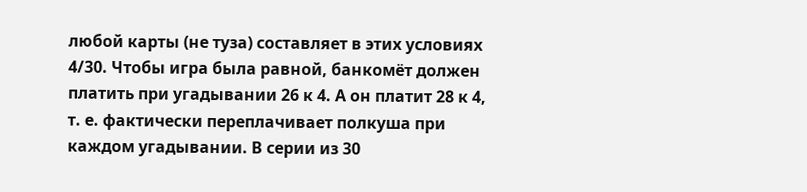любой карты (не туза) составляет в этих условиях 4/30. Чтобы игра была равной, банкомёт должен платить при угадывании 26 к 4. А он платит 28 к 4, т. е. фактически переплачивает полкуша при каждом угадывании. В серии из 30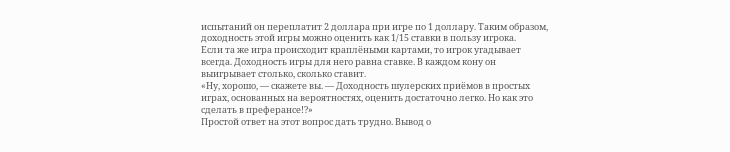испытаний он переплатит 2 доллара при игре по 1 доллару. Таким образом, доходность этой игры можно оценить как 1/15 ставки в пользу игрока.
Если та же игра происходит краплёными картами, то игрок угадывает всегда. Доходность игры для него равна ставке. В каждом кону он выигрывает столько, сколько ставит.
«Ну, хорошо, — скажете вы. — Доходность шулерских приёмов в простых играх, основанных на вероятностях, оценить достаточно легко. Но как это сделать в преферансе!?»
Простой ответ на этот вопрос дать трудно. Вывод о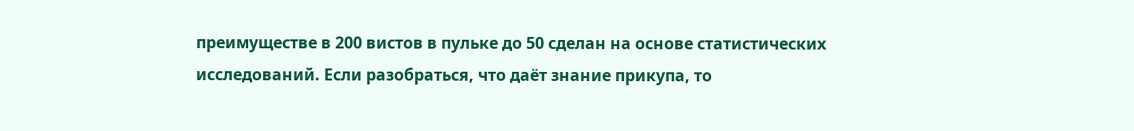преимуществе в 200 вистов в пульке до 50 сделан на основе статистических исследований. Если разобраться, что даёт знание прикупа, то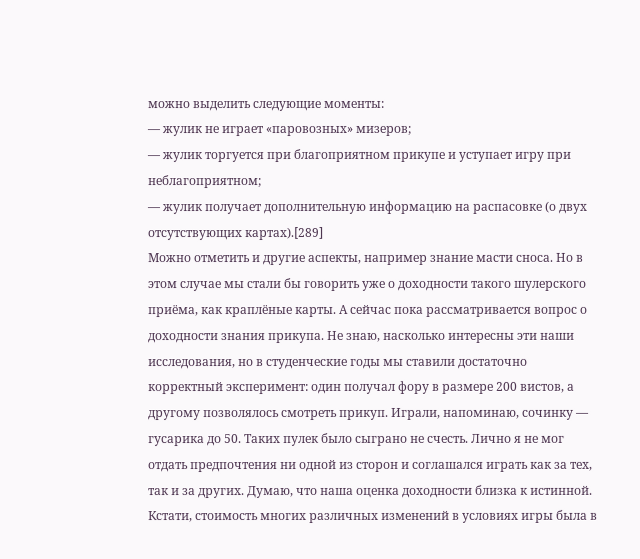можно выделить следующие моменты:
— жулик не играет «паровозных» мизеров;
— жулик торгуется при благоприятном прикупе и уступает игру при неблагоприятном;
— жулик получает дополнительную информацию на распасовке (о двух отсутствующих картах).[289]
Можно отметить и другие аспекты, например знание масти сноса. Но в этом случае мы стали бы говорить уже о доходности такого шулерского приёма, как краплёные карты. А сейчас пока рассматривается вопрос о доходности знания прикупа. Не знаю, насколько интересны эти наши исследования, но в студенческие годы мы ставили достаточно корректный эксперимент: один получал фору в размере 200 вистов, а другому позволялось смотреть прикуп. Играли, напоминаю, сочинку — гусарика до 50. Таких пулек было сыграно не счесть. Лично я не мог отдать предпочтения ни одной из сторон и соглашался играть как за тех, так и за других. Думаю, что наша оценка доходности близка к истинной.
Кстати, стоимость многих различных изменений в условиях игры была в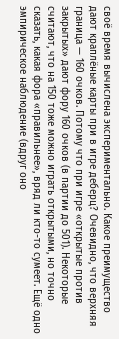своё время вычислена экспериментально. Какое преимущество дают краплёные карты при в игре деберц? Очевидно, что верхняя граница — 160 очков. Потому что при игре «открытые против закрытых» дают фору 160 очков (в партии до 501). Некоторые считают, что на 150 тоже можно играть открытыми, но точно сказать, какая фора «правильнее», вряд ли кто-то сумеет. Ещё одно эмпирическое наблюдение (вдруг оно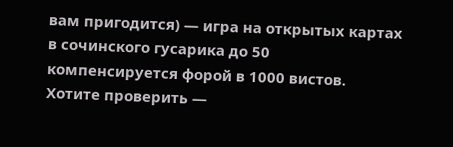вам пригодится) — игра на открытых картах в сочинского гусарика до 50 компенсируется форой в 1000 вистов. Хотите проверить —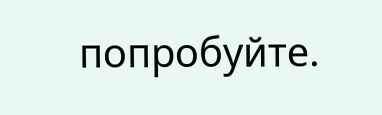попробуйте.